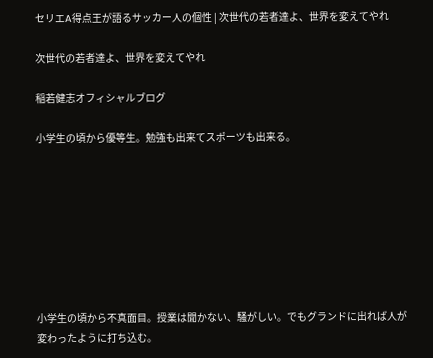セリエA得点王が語るサッカー人の個性 | 次世代の若者達よ、世界を変えてやれ

次世代の若者達よ、世界を変えてやれ

稲若健志オフィシャルブログ

小学生の頃から優等生。勉強も出来てスポーツも出来る。








小学生の頃から不真面目。授業は聞かない、騒がしい。でもグランドに出れば人が変わったように打ち込む。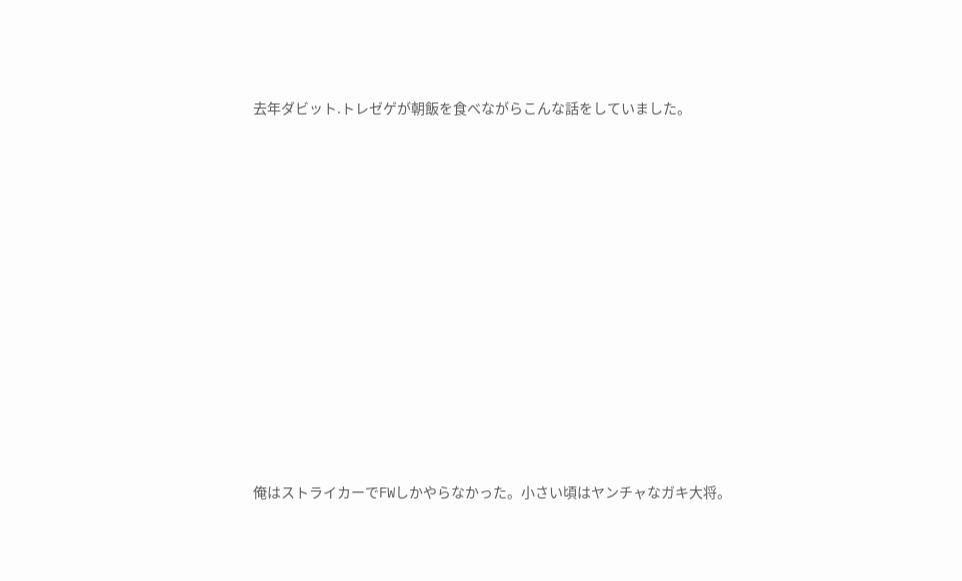去年ダビット.トレゼゲが朝飯を食べながらこんな話をしていました。












俺はストライカーでFWしかやらなかった。小さい頃はヤンチャなガキ大将。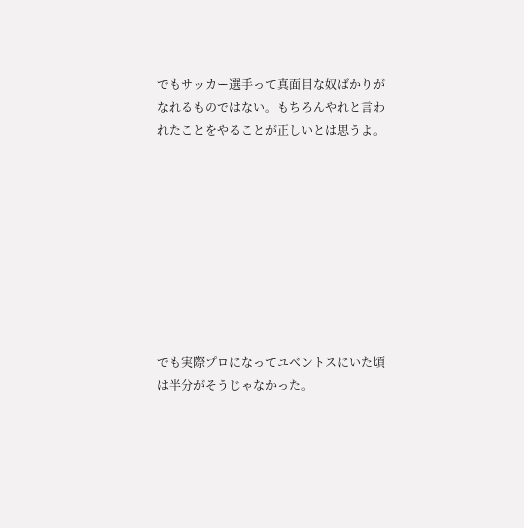でもサッカー選手って真面目な奴ばかりがなれるものではない。もちろんやれと言われたことをやることが正しいとは思うよ。









でも実際プロになってユベントスにいた頃は半分がそうじゃなかった。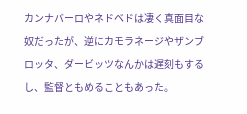カンナバーロやネドベドは凄く真面目な奴だったが、逆にカモラネージやザンブロッタ、ダービッツなんかは遅刻もするし、監督ともめることもあった。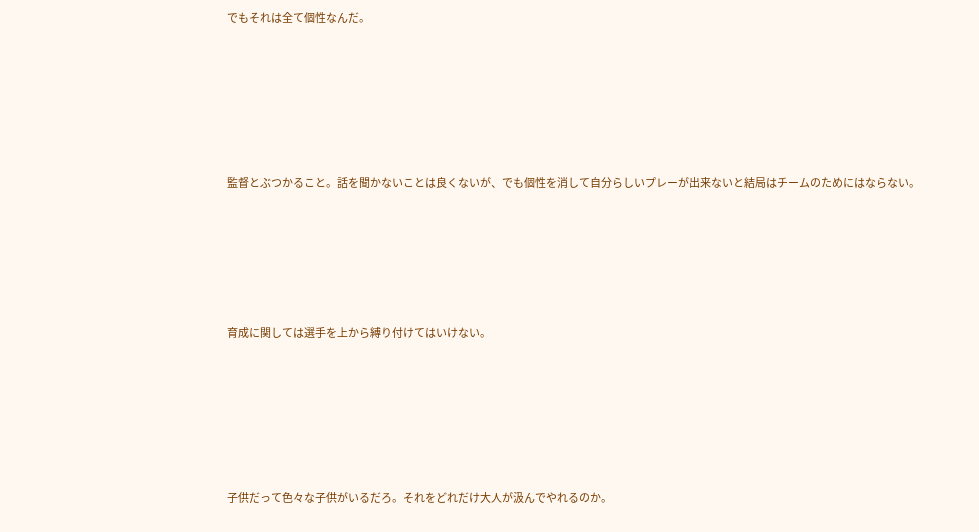でもそれは全て個性なんだ。










監督とぶつかること。話を聞かないことは良くないが、でも個性を消して自分らしいプレーが出来ないと結局はチームのためにはならない。









育成に関しては選手を上から縛り付けてはいけない。










子供だって色々な子供がいるだろ。それをどれだけ大人が汲んでやれるのか。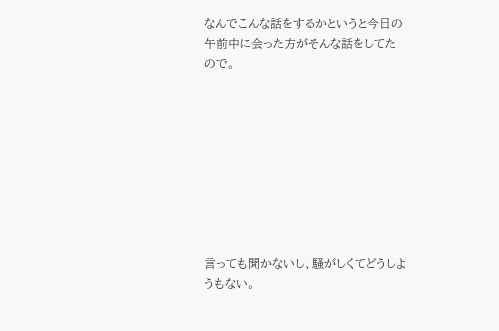なんでこんな話をするかというと今日の午前中に会った方がそんな話をしてたので。









言っても聞かないし、騒がしくてどうしようもない。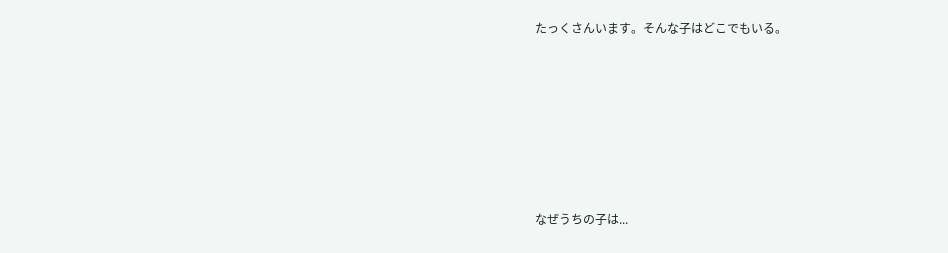たっくさんいます。そんな子はどこでもいる。










なぜうちの子は...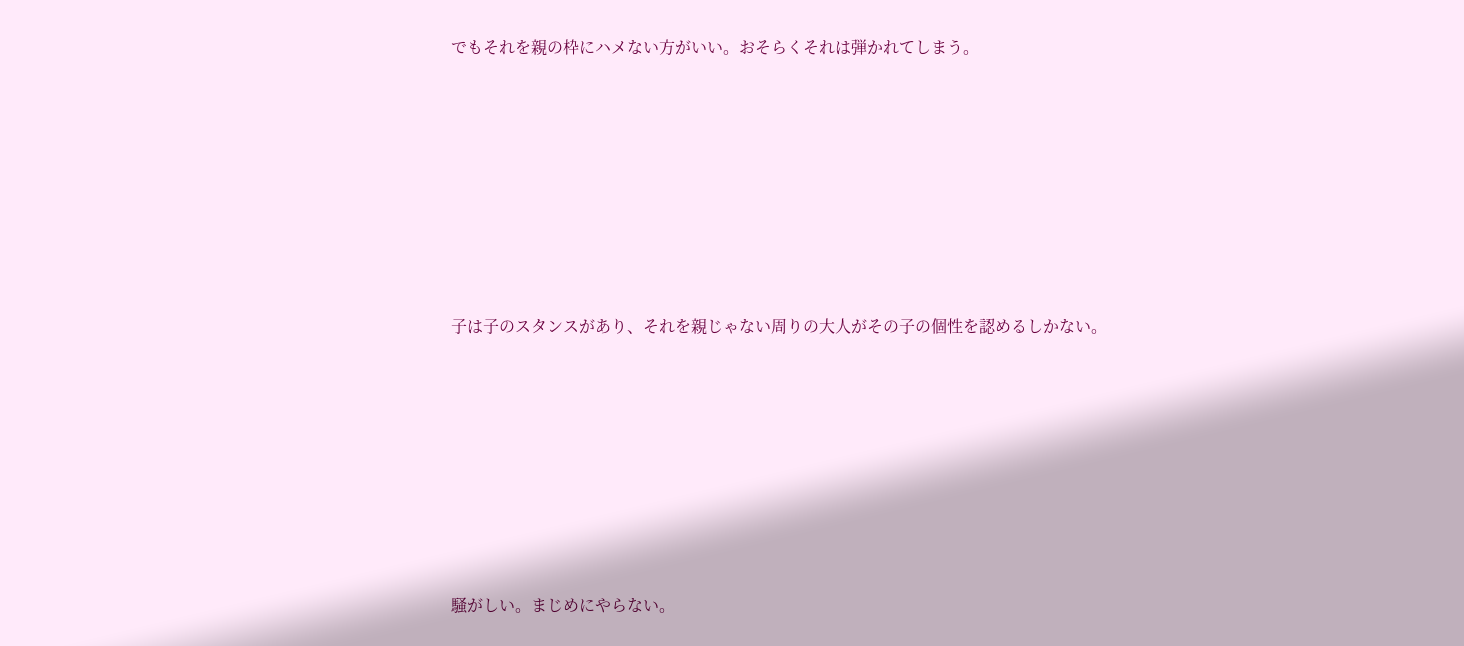でもそれを親の枠にハメない方がいい。おそらくそれは弾かれてしまう。










子は子のスタンスがあり、それを親じゃない周りの大人がその子の個性を認めるしかない。










騒がしい。まじめにやらない。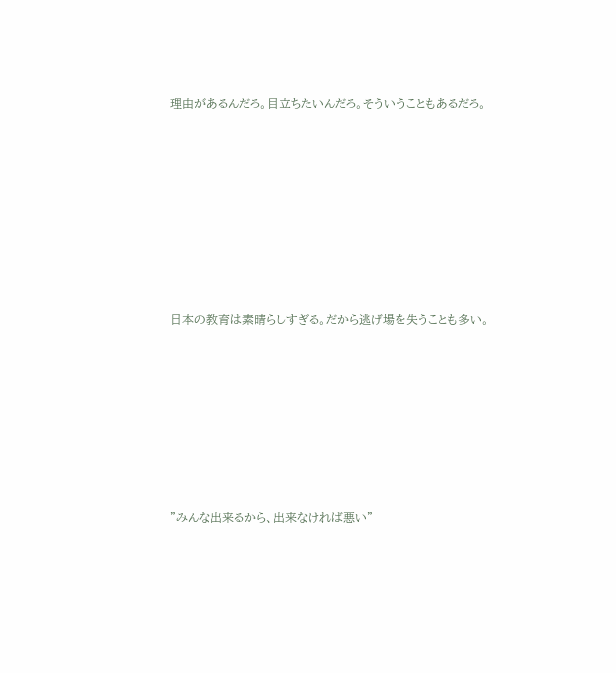理由があるんだろ。目立ちたいんだろ。そういうこともあるだろ。











日本の教育は素晴らしすぎる。だから逃げ場を失うことも多い。










"みんな出来るから、出来なければ悪い"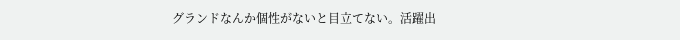グランドなんか個性がないと目立てない。活躍出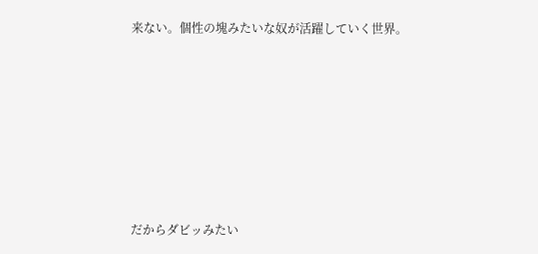来ない。個性の塊みたいな奴が活躍していく世界。










だからダビッみたい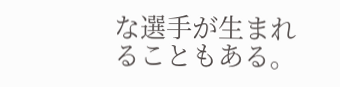な選手が生まれることもある。